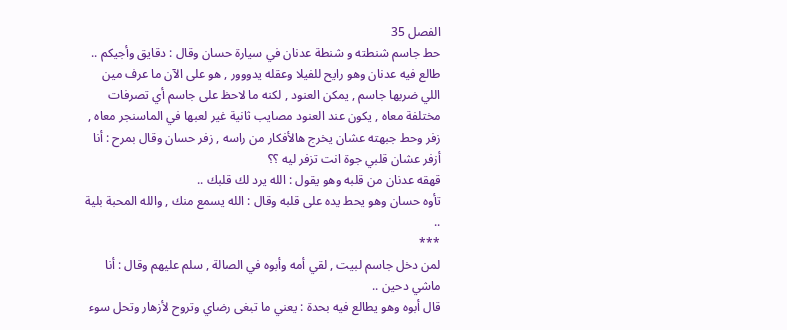الفصل 35
حط جاسم شنطته و شنطة عدنان في سيارة حسان وقال : دقايق وأجيكم ..
طالع فيه عدنان وهو رايح للفيلا وعقله يدووور , هو على الآن ما عرف مين اللي ضربها جاسم , يمكن العنود , لكنه ما لاحظ على جاسم أي تصرفات مختلفة معاه , يكون عند العنود مصايب ثانية غير لعبها في الماسنجر معاه , زفر وحط جبهته عشان يخرج هالأفكار من راسه , زفر حسان وقال بمرح : أنا أزفر عشان قلبي جوة انت تزفر ليه ؟؟
قهقه عدنان من قلبه وهو يقول : الله يرد لك قلبك ..
تأوه حسان وهو يحط يده على قلبه وقال : الله يسمع منك , والله المحبة بلية ..
***
لمن دخل جاسم لبيت , لقي أمه وأبوه في الصالة , سلم عليهم وقال : أنا ماشي دحين ..
قال أبوه وهو يطالع فيه بحدة : يعني ما تبغى رضاي وتروح لأزهار وتحل سوء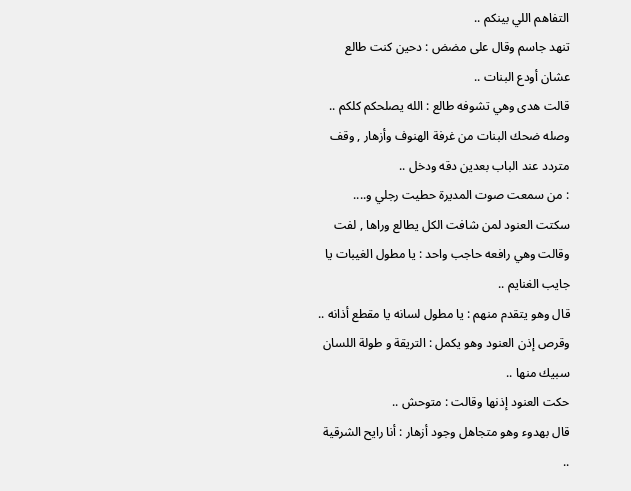التفاهم اللي بينكم ..
تنهد جاسم وقال على مضض : دحين كنت طالع عشان أودع البنات ..
قالت هدى وهي تشوفه طالع : الله يصلحكم كلكم ..
وصله ضحك البنات من غرفة الهنوف وأزهار , وقف متردد عند الباب بعدين دقه ودخل ..
: من سمعت صوت المديرة حطيت رجلي و....
سكتت العنود لمن شافت الكل يطالع وراها , لفت وقالت وهي رافعه حاجب واحد : يا مطول الغيبات يا جايب الغنايم ..
قال وهو يتقدم منهم : يا مطول لسانه يا مقطع أذانه ..
وقرص إذن العنود وهو يكمل : التريقة و طولة اللسان سبيك منها ..
حكت العنود إذنها وقالت : متوحش ..
قال بهدوء وهو متجاهل وجود أزهار : أنا رايح الشرقية ..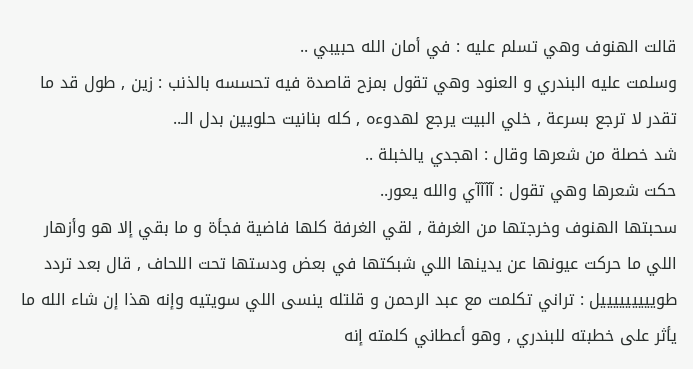قالت الهنوف وهي تسلم عليه : في أمان الله حبيبي ..
وسلمت عليه البندري و العنود وهي تقول بمزح قاصدة فيه تحسسه بالذنب : زين , طول قد ما تقدر لا ترجع بسرعة , خلي البيت يرجع لهدوءه , كله بنانيت حلويين بدل الـ..
شد خصلة من شعرها وقال : اهجدي يالخبلة ..
حكت شعرها وهي تقول : آآآآي والله يعور..
سحبتها الهنوف وخرجتها من الغرفة , لقي الغرفة كلها فاضية فجأة و ما بقي إلا هو وأزهار اللي ما حركت عيونها عن يدينها اللي شبكتها في بعض ودستها تحت اللحاف , قال بعد تردد طويييييييييل : تراني تكلمت مع عبد الرحمن و قلتله ينسى اللي سويتيه وإنه هذا إن شاء الله ما يأثر على خطبته للبندري , وهو أعطاني كلمته إنه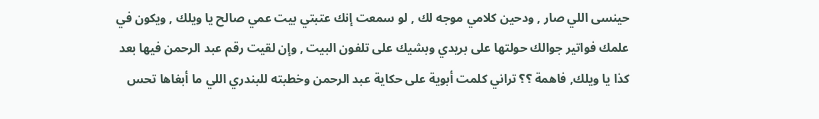حينسى اللي صار , ودحين كلامي موجه لك , لو سمعت إنك عتبتي بيت عمي صالح يا ويلك , ويكون في علمك فواتير جوالك حولتها على بريدي وبشيك على تلفون البيت , وإن لقيت رقم عبد الرحمن فيها بعد كذا يا ويلك, فاهمة ؟؟ تراني كلمت أبوية على حكاية عبد الرحمن وخطبته للبندري اللي ما أبغاها تحس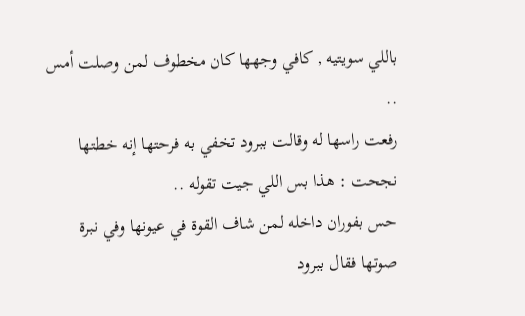باللي سويتيه , كافي وجهها كان مخطوف لمن وصلت أمس ..
رفعت راسها له وقالت ببرود تخفي به فرحتها إنه خطتها نجحت : هذا بس اللي جيت تقوله ..
حس بفوران داخله لمن شاف القوة في عيونها وفي نبرة صوتها فقال ببرود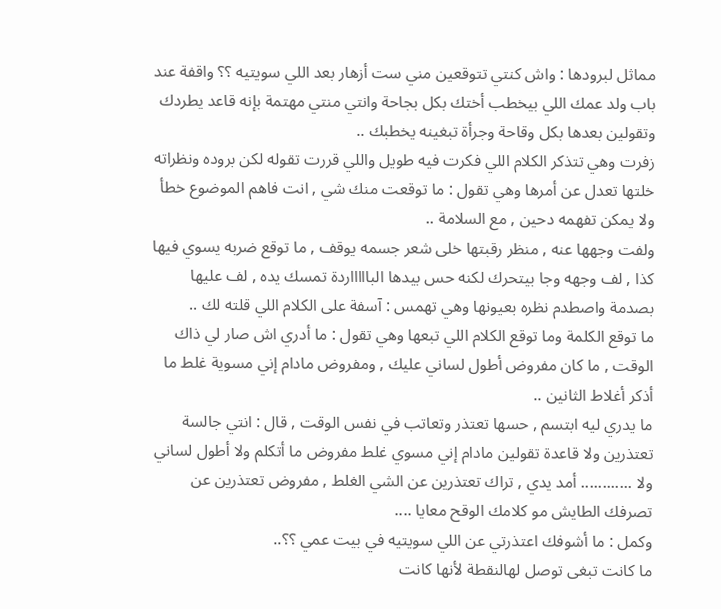مماثل لبرودها : واش كنتي تتوقعين مني ست أزهار بعد اللي سويتيه ؟؟ واقفة عند باب ولد عمك اللي بيخطب أختك بكل بجاحة وانتي منتي مهتمة بإنه قاعد يطردك وتقولين بعدها بكل وقاحة وجرأة تبغينه يخطبك ..
زفرت وهي تتذكر الكلام اللي فكرت فيه طويل واللي قررت تقوله لكن بروده ونظراته خلتها تعدل عن أمرها وهي تقول : ما توقعت منك شي , انت فاهم الموضوع خطأ ولا يمكن تفهمه دحين , مع السلامة ..
ولفت وجهها عنه , منظر رقبتها خلى شعر جسمه يوقف , ما توقع ضربه يسوي فيها كذا , لف وجهه وجا بيتحرك لكنه حس بيدها الباااااردة تمسك يده , لف عليها بصدمة واصطدم نظره بعيونها وهي تهمس : آسفة على الكلام اللي قلته لك ..
ما توقع الكلمة وما توقع الكلام اللي تبعها وهي تقول : ما أدري اش صار لي ذاك الوقت , ما كان مفروض أطول لساني عليك , ومفروض مادام إني مسوية غلط ما أذكر أغلاط الثانين ..
ما يدري ليه ابتسم , حسها تعتذر وتعاتب في نفس الوقت , قال : انتي جالسة تعتذرين ولا قاعدة تقولين مادام إني مسوي غلط مفروض ما أتكلم ولا أطول لساني ولا ............ أمد يدي , تراك تعتذرين عن الشي الغلط , مفروض تعتذرين عن تصرفك الطايش مو كلامك الوقح معايا ....
وكمل : ما أشوفك اعتذرتي عن اللي سويتيه في بيت عمي ؟؟..
ما كانت تبغى توصل لهالنقطة لأنها كانت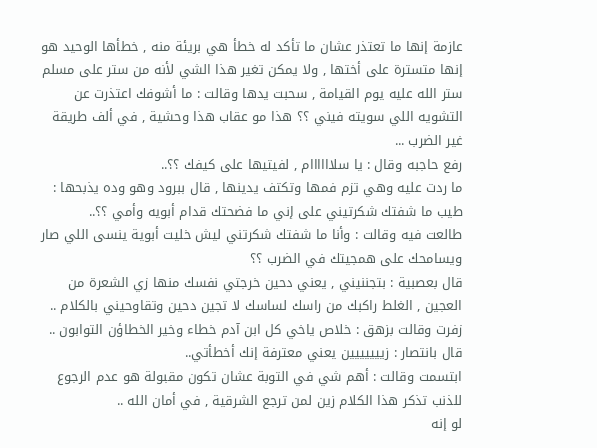عازمة إنها ما تعتذر عشان ما تأكد له خطأ هي بريئة منه , خطأها الوحيد هو إنها متسترة على أختها , ولا يمكن تغير هذا الشي لأنه من ستر على مسلم ستر الله عليه يوم القيامة , سحبت يدها وقالت : ما أشوفك اعتذرت عن التشويه اللي سويته فيني ؟؟ هذا مو عقاب هذا وحشية , في ألف طريقة غير الضرب ...
رفع حاجبه وقال : يا سلاااااام , لفيتيها على كيفك ؟؟..
ما ردت عليه وهي تزم فمها وتكتف يدينها , قال ببرود وهو وده يذبحها : طيب ما شفتك شكرتيني على إني ما فضحتك قدام أبويه وأمي ؟؟..
طالعت فيه وقالت : وأنا ما شفتك شكرتني ليش خليت أبوية ينسى اللي صار ويسامحك على همجيتك في الضرب ؟؟
قال بعصبية : بتجننيني , يعني دحين خرجتي نفسك منها زي الشعرة من العجين , الغلط راكبك من راسك لساسك لا تجين دحين وتقاوحيني بالكلام ..
زفرت وقالت بزهق : خلاص ياخي كل ابن آدم خطاء وخير الخطاؤن التوابون ..
قال بانتصار : زييييييين يعني معترفة إنك أخطأتي..
ابتسمت وقالت : أهم شي في التوبة عشان تكون مقبولة هو عدم الرجوع للذنب تذكر هذا الكلام زين لمن ترجع الشرقية , في أمان الله ..
لو إنه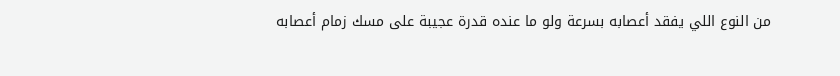من النوع اللي يفقد أعصابه بسرعة ولو ما عنده قدرة عجيبة على مسك زمام أعصابه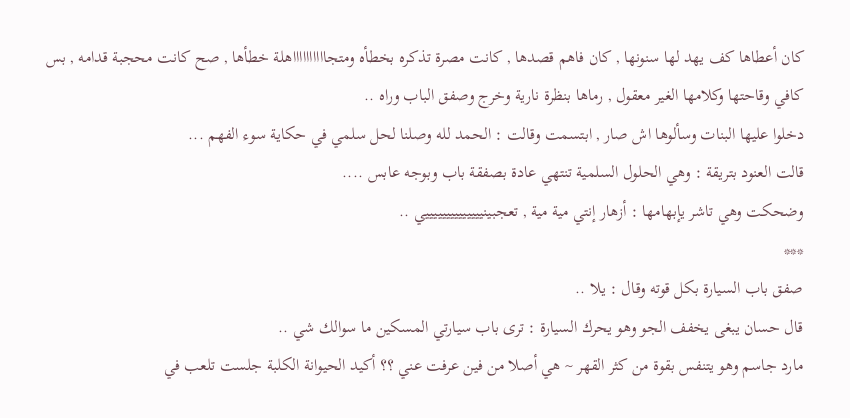كان أعطاها كف يهد لها سنونها , كان فاهم قصدها , كانت مصرة تذكره بخطأه ومتجااااااااااهلة خطأها , صح كانت محجبة قدامه , بس كافي وقاحتها وكلامها الغير معقول , رماها بنظرة نارية وخرج وصفق الباب وراه ..
دخلوا عليها البنات وسألوها اش صار , ابتسمت وقالت : الحمد لله وصلنا لحل سلمي في حكاية سوء الفهم ...
قالت العنود بتريقة : وهي الحلول السلمية تنتهي عادة بصفقة باب وبوجه عابس ....
وضحكت وهي تاشر يإبهامها : أزهار إنتي مية مية , تعجبينييييييييييييييي ..
***
صفق باب السيارة بكل قوته وقال : يلا ..
قال حسان يبغى يخفف الجو وهو يحرك السيارة : ترى باب سيارتي المسكين ما سوالك شي ..
مارد جاسم وهو يتنفس بقوة من كثر القهر ~ هي أصلا من فين عرفت عني ؟؟ أكيد الحيوانة الكلبة جلست تلعب في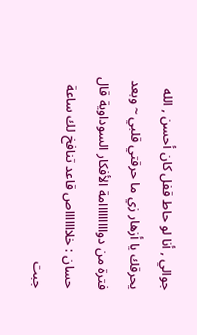جوالي , أنا لو حاط قفل كان أحسن , الله يحرقك يا أزهار زي ما حرقتي قلبي ~ وبعد فترة من دوااااااااامة الأفكار السوداوية قال حسان : خلاااااااص قاعد تنافخ لك ساعة جبت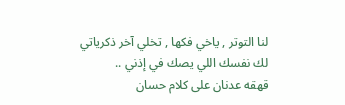لنا التوتر , ياخي فكها , تخلي آخر ذكرياتي لك نفسك اللي يصك في إذني ..
قهقه عدنان على كلام حسان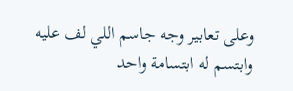وعلى تعابير وجه جاسم اللي لف عليه وابتسم له ابتسامة واحد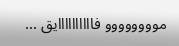موووووووو فاااااااااايق ...